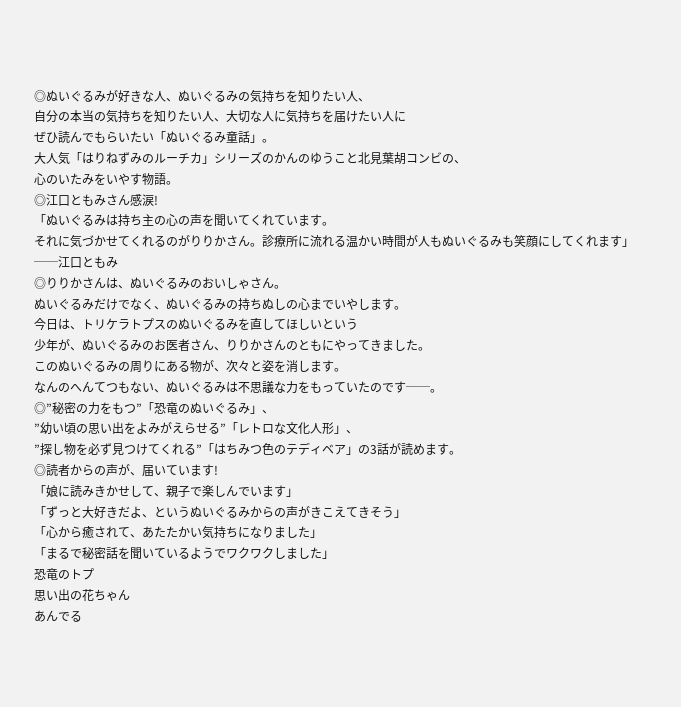◎ぬいぐるみが好きな人、ぬいぐるみの気持ちを知りたい人、
自分の本当の気持ちを知りたい人、大切な人に気持ちを届けたい人に
ぜひ読んでもらいたい「ぬいぐるみ童話」。
大人気「はりねずみのルーチカ」シリーズのかんのゆうこと北見葉胡コンビの、
心のいたみをいやす物語。
◎江口ともみさん感涙!
「ぬいぐるみは持ち主の心の声を聞いてくれています。
それに気づかせてくれるのがりりかさん。診療所に流れる温かい時間が人もぬいぐるみも笑顔にしてくれます」
──江口ともみ
◎りりかさんは、ぬいぐるみのおいしゃさん。
ぬいぐるみだけでなく、ぬいぐるみの持ちぬしの心までいやします。
今日は、トリケラトプスのぬいぐるみを直してほしいという
少年が、ぬいぐるみのお医者さん、りりかさんのともにやってきました。
このぬいぐるみの周りにある物が、次々と姿を消します。
なんのへんてつもない、ぬいぐるみは不思議な力をもっていたのです──。
◎”秘密の力をもつ”「恐竜のぬいぐるみ」、
”幼い頃の思い出をよみがえらせる”「レトロな文化人形」、
”探し物を必ず見つけてくれる”「はちみつ色のテディベア」の3話が読めます。
◎読者からの声が、届いています!
「娘に読みきかせして、親子で楽しんでいます」
「ずっと大好きだよ、というぬいぐるみからの声がきこえてきそう」
「心から癒されて、あたたかい気持ちになりました」
「まるで秘密話を聞いているようでワクワクしました」
恐竜のトプ
思い出の花ちゃん
あんでる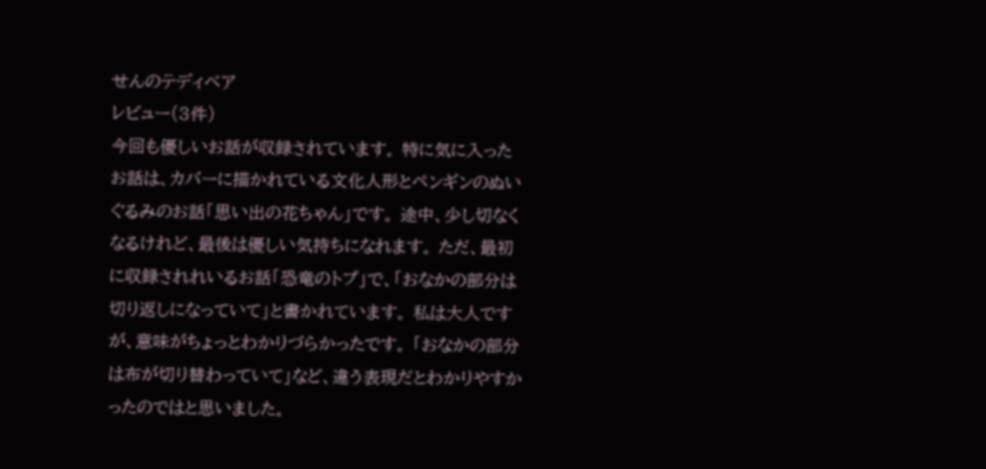せんのテディベア
レビュー(3件)
今回も優しいお話が収録されています。 特に気に入ったお話は、カバーに描かれている文化人形とペンギンのぬいぐるみのお話「思い出の花ちゃん」です。 途中、少し切なくなるけれど、最後は優しい気持ちになれます。 ただ、最初に収録されれいるお話「恐竜のトプ」で、「おなかの部分は切り返しになっていて」と書かれています。 私は大人ですが、意味がちょっとわかりづらかったです。 「おなかの部分は布が切り替わっていて」など、違う表現だとわかりやすかったのではと思いました。